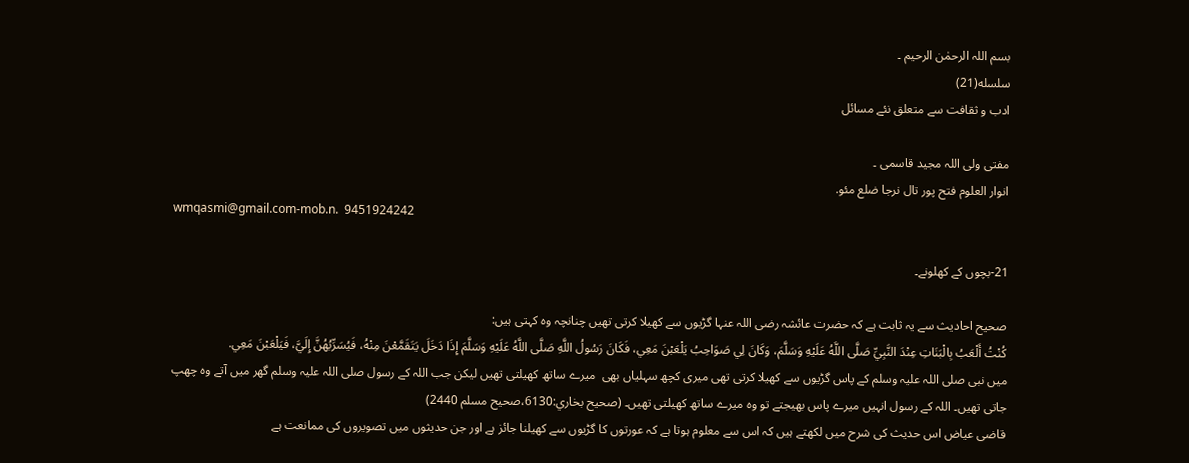بسم اللہ الرحمٰن الرحیم ۔
سلسله(21)
ادب و ثقافت سے متعلق نئے مسائل

مفتی ولی اللہ مجید قاسمی ۔
انوار العلوم فتح پور تال نرجا ضلع مئو.
wmqasmi@gmail.com-mob.n.  9451924242

21-بچوں کے کھلونے۔

صحیح احادیث سے یہ ثابت ہے کہ حضرت عائشہ رضی اللہ عنہا گڑیوں سے کھیلا کرتی تھیں چنانچہ وہ کہتی ہیں:
كُنْتُ أَلْعَبُ بِالْبَنَاتِ عِنْدَ النَّبِيِّ صَلَّى اللَّهُ عَلَيْهِ وَسَلَّمَ، وَكَانَ لِي صَوَاحِبُ يَلْعَبْنَ مَعِي، فَكَانَ رَسُولُ اللَّهِ صَلَّى اللَّهُ عَلَيْهِ وَسَلَّمَ إِذَا دَخَلَ يَتَقَمَّعْنَ مِنْهُ، فَيُسَرِّبُهُنَّ إِلَيَّ، فَيَلْعَبْنَ مَعِي.
میں نبی صلی اللہ علیہ وسلم کے پاس گڑیوں سے کھیلا کرتی تھی میری کچھ سہلیاں بھی  میرے ساتھ کھیلتی تھیں لیکن جب اللہ کے رسول صلی اللہ علیہ وسلم گھر میں آتے وہ چھپ جاتی تھیں۔ اللہ کے رسول انہیں میرے پاس بھیجتے تو وہ میرے ساتھ کھیلتی تھیں۔ (صحيح بخاري:6130،صحیح مسلم 2440)
قاضی عیاض اس حدیث کی شرح میں لکھتے ہیں کہ اس سے معلوم ہوتا ہے کہ عورتوں کا گڑیوں سے کھیلنا جائز ہے اور جن حدیثوں میں تصویروں کی ممانعت ہے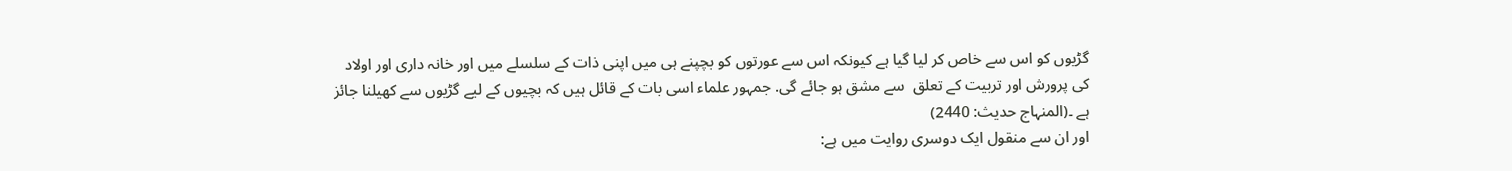گڑیوں کو اس سے خاص کر لیا گیا ہے کیونکہ اس سے عورتوں کو بچپنے ہی میں اپنی ذات کے سلسلے میں اور خانہ داری اور اولاد کی پرورش اور تربیت کے تعلق  سے مشق ہو جائے گی. جمہور علماء اسی بات کے قائل ہیں کہ بچیوں کے لیے گڑیوں سے کھیلنا جائز ہے ۔(المنہاج حدیث: 2440)
اور ان سے منقول ایک دوسری روایت میں ہے: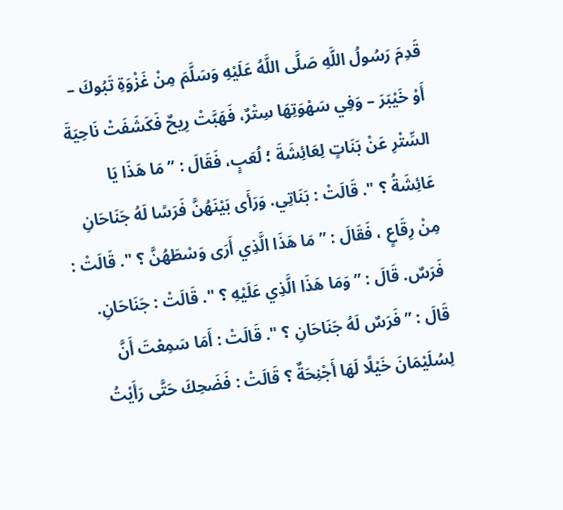قَدِمَ رَسُولُ اللَّهِ صَلَّى اللَّهُ عَلَيْهِ وَسَلَّمَ مِنْ غَزْوَةِ تَبُوكَ – أَوْ خَيْبَرَ – وَفِي سَهْوَتِهَا سِتْرٌ، فَهَبَّتْ رِيحٌ فَكَشَفَتْ نَاحِيَةَ السِّتْرِ عَنْ بَنَاتٍ لِعَائِشَةَ ؛ لُعَبٍ، فَقَالَ : ” مَا هَذَا يَا عَائِشَةُ ؟ ". قَالَتْ : بَنَاتِي. وَرَأَى بَيْنَهُنَّ فَرَسًا لَهُ جَنَاحَانِ مِنْ رِقَاعٍ ، فَقَالَ : ” مَا هَذَا الَّذِي أَرَى وَسْطَهُنَّ ؟ ". قَالَتْ : فَرَسٌ. قَالَ : ” وَمَا هَذَا الَّذِي عَلَيْهِ ؟ ". قَالَتْ : جَنَاحَانِ. قَالَ : ” فَرَسٌ لَهُ جَنَاحَانِ ؟ ". قَالَتْ : أَمَا سَمِعْتَ أَنَّ لِسُلَيْمَانَ خَيْلًا لَهَا أَجْنِحَةٌ ؟ قَالَتْ : فَضَحِكَ حَتَّى رَأَيْتُ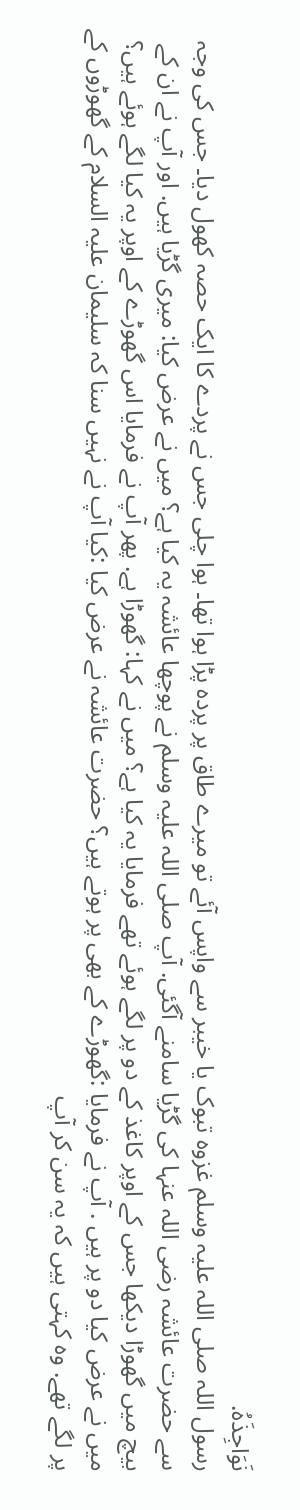نَوَاجِذَهُ.
رسول اللہ صلی اللہ علیہ وسلم غزوہ تبوک یا خیبر سے واپس آئے تو میرے طاق پر پردہ پڑا ہوا تھا۔ ہوا چلی جس نے پردے کا ایک حصہ کھول دیا۔ جس کی وجہ سے حضرت عائشہ رضی اللہ عنہا کی گڑیا سامنے آگئی. آپ صلی اللہ علیہ وسلم نے پوچھا عائشہ یہ کیا ہے؟ میں نے عرض کیا: میری گڑیا ہیں. اور آپ نے ان کے بیچ میں گھوڑا دیکھا جس کے اوپر کاغذ کے دو پر لگے ہوئے تھے فرمایا یہ کیا ہے؟ میں نے کہا: گھوڑا ہے. پھر آپ نے فرمایا اس گھوڑے کے اوپر یہ کیا لگے ہوئے ہیں؟ میں نے عرض کیا دو پر ہیں . آپ نے فرمایا :گھوڑے کے بھی پر ہوتے ہیں؟ حضرت عائشہ نے عرض کیا :کیا آپ نے نہیں سنا کہ سلیمان علیہ السلام کے گھوڑوں کے پر لگے تھے. وہ کہتی ہیں کہ یہ سن کر آپ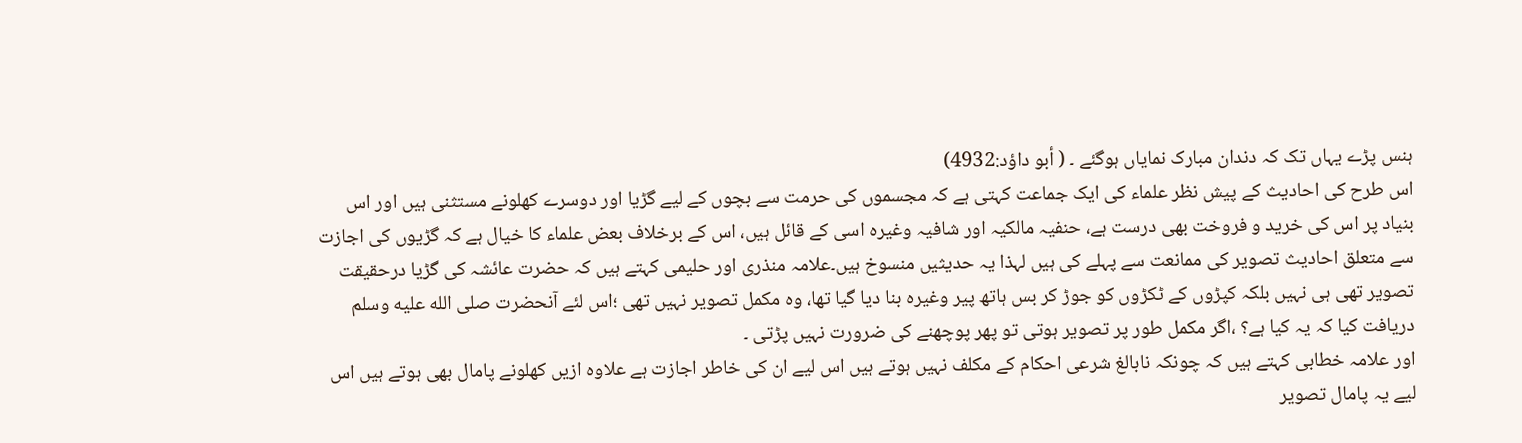ہنس پڑے یہاں تک کہ دندان مبارک نمایاں ہوگئے ۔ ( أبو داؤد:4932)
اس طرح کی احادیث کے پیش نظر علماء کی ایک جماعت کہتی ہے کہ مجسموں کی حرمت سے بچوں کے لیے گڑیا اور دوسرے کھلونے مستثنی ہیں اور اس بنیاد پر اس کی خرید و فروخت بھی درست ہے، حنفیہ مالکیہ اور شافیہ وغیرہ اسی کے قائل ہیں، اس کے برخلاف بعض علماء کا خیال ہے کہ گڑیوں کی اجازت سے متعلق احادیث تصویر کی ممانعت سے پہلے کی ہیں لہذا یہ حدیثیں منسوخ ہیں۔علامہ منذری اور حلیمی کہتے ہیں کہ حضرت عائشہ کی گڑیا درحقیقت تصویر تھی ہی نہیں بلکہ کپڑوں کے ٹکڑوں کو جوڑ کر بس ہاتھ پیر وغیرہ بنا دیا گیا تھا، وہ مکمل تصویر نہیں تھی ؛اس لئے آنحضرت صلى الله عليه وسلم دریافت کیا کہ یہ کیا ہے؟ ،اگر مکمل طور پر تصویر ہوتی تو پھر پوچھنے کی ضرورت نہیں پڑتی ۔
اور علامہ خطابی کہتے ہیں کہ چونکہ نابالغ شرعی احکام کے مکلف نہیں ہوتے ہیں اس لیے ان کی خاطر اجازت ہے علاوہ ازیں کھلونے پامال بھی ہوتے ہیں اس لیے یہ پامال تصویر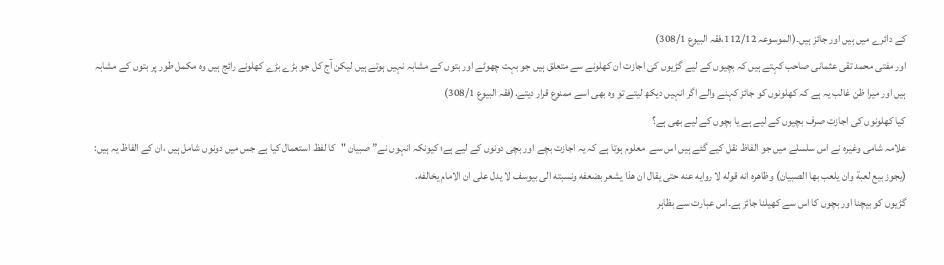کے دائرے میں ہیں اور جائز ہیں۔(الموسوعہ 112/12،فقہ البیوع 308/1)
اور مفتی محمد تقی عثمانی صاحب کہتے ہیں کہ بچیوں کے لیے گڑیوں کی اجازت ان کھلونے سے متعلق ہیں جو بہت چھوٹے اور بتوں کے مشابہ نہیں ہوتے ہیں لیکن آج کل جو بڑے بڑے کھلونے رائج ہیں وہ مکمل طور پر بتوں کے مشابہ ہیں اور میرا ظن غالب یہ ہے کہ کھلونوں کو جائز کہنے والے اگر انہیں دیکھ لیتے تو وہ بھی اسے ممنوع قرار دیتے.(فقہ البیوع 308/1)
کیا کھلونوں کی اجازت صرف بچیوں کے لیے ہے یا بچوں کے لیے بھی ہے؟
علامہ شامی وغیرہ نے اس سلسلے میں جو الفاظ نقل کیے گئے ہیں اس سے  معلوم ہوتا ہے کہ یہ اجازت بچے اور بچی دونوں کے لیے ہے؛ کیونکہ انہوں نے” صبیان "کا لفظ استعمال کیا ہے جس میں دونوں شامل ہیں ،ان کے الفاظ یہ ہیں:
(يجوز بيع لعبة وان يلعب بها الصبيان) وظاهره انه قوله لا روايه عنه حتى يقال ان هذا يشعر بضعفه ونسبته الى بيوسف لا يدل على ان الامام يخالفه.
گڑیوں کو بیچنا اور بچوں کا اس سے کھیلنا جائز ہے۔اس عبارت سے بظاہر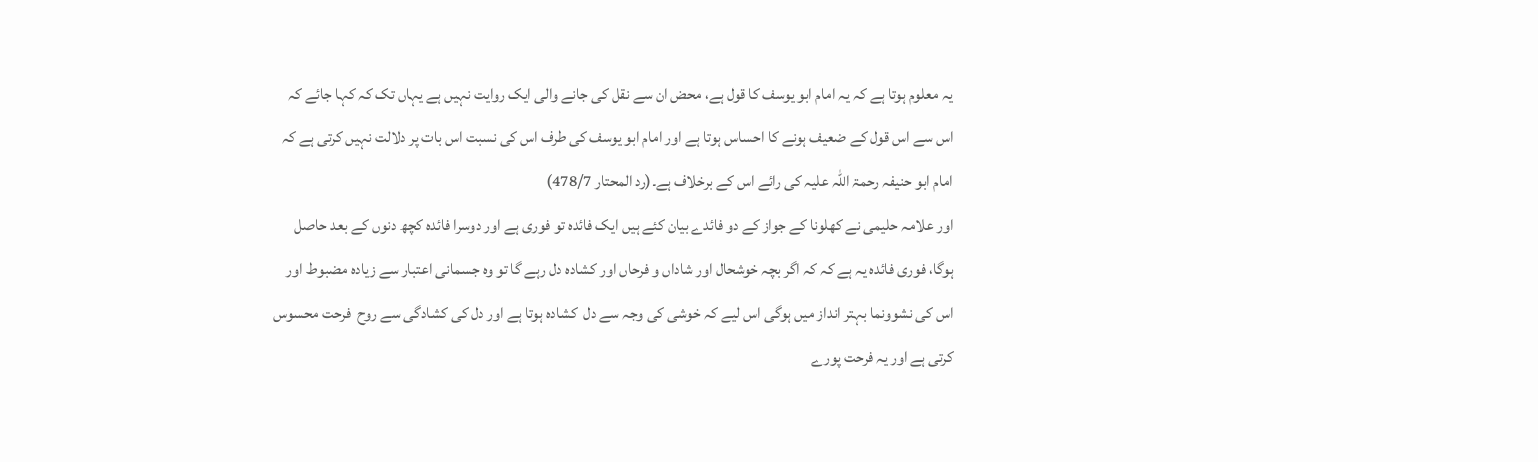یہ معلوم ہوتا ہے کہ یہ امام ابو یوسف کا قول ہے، محض ان سے نقل کی جانے والی ایک روایت نہیں ہے یہاں تک کہ کہا جائے کہ اس سے اس قول کے ضعیف ہونے کا احساس ہوتا ہے اور امام ابو یوسف کی طرف اس کی نسبت اس بات پر دلالت نہیں کرتی ہے کہ امام ابو حنیفہ رحمۃ اللہ علیہ کی رائے اس کے برخلاف ہے۔(رد المحتار 478/7)
اور علامہ حلیمی نے کھلونا کے جواز کے دو فائدے بیان کئے ہیں ایک فائدہ تو فوری ہے اور دوسرا فائدہ کچھ دنوں کے بعد حاصل ہوگا، فوری فائدہ یہ ہے کہ کہ اگر بچہ خوشحال اور شاداں و فرحاں اور کشادہ دل رہے گا تو وہ جسمانی اعتبار سے زیادہ مضبوط اور اس کی نشوونما بہتر انداز میں ہوگی اس لیے کہ خوشی کی وجہ سے دل  کشادہ ہوتا ہے اور دل کی کشادگی سے روح  فرحت محسوس کرتی ہے اور یہ فرحت پورے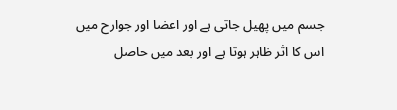جسم میں پھیل جاتی ہے اور اعضا اور جوارح میں اس کا اثر ظاہر ہوتا ہے اور بعد میں حاصل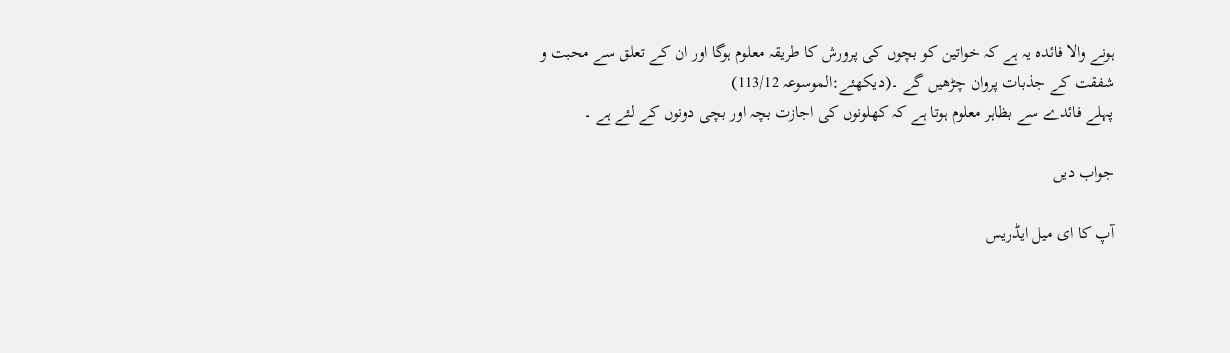ہونے والا فائدہ یہ ہے کہ خواتین کو بچوں کی پرورش کا طریقہ معلوم ہوگا اور ان کے تعلق سے محبت و شفقت کے جذبات پروان چڑھیں گے ۔(دیکھئے:الموسوعہ 113/12)
پہلے فائدے سے بظاہر معلوم ہوتا ہے کہ کھلونوں کی اجازت بچہ اور بچی دونوں کے لئے ہے ۔

جواب دیں

آپ کا ای میل ایڈریس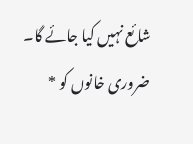شائع نہیں کیا جائے گا۔ ضروری خانوں کو *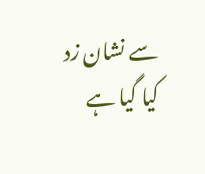سے نشان زد کیا گیا ہے